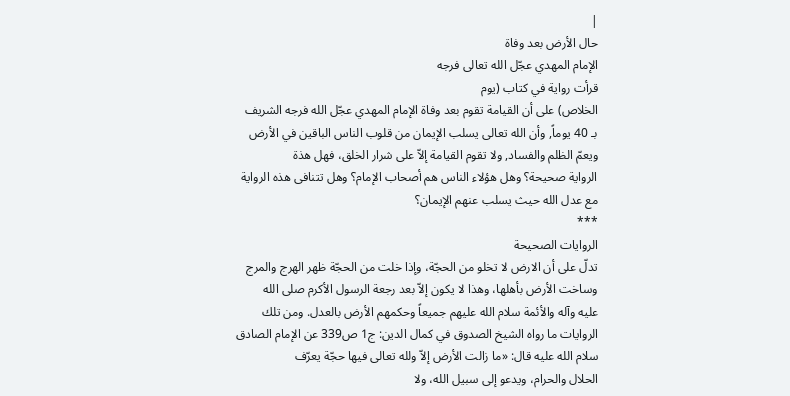|
حال الأرض بعد وفاة
الإمام المهدي عجّل الله تعالى فرجه
قرأت رواية في كتاب (يوم
الخلاص) على أن القيامة تقوم بعد وفاة الإمام المهدي عجّل الله فرجه الشريف
بـ 40 يوماً, وأن الله تعالى يسلب الإيمان من قلوب الناس الباقين في الأرض
ويعمّ الظلم والفساد, ولا تقوم القيامة إلاّ على شرار الخلق، فهل هذة
الرواية صحيحة؟ وهل هؤلاء الناس هم أصحاب الإمام؟ وهل تتنافى هذه الرواية
مع عدل الله حيث يسلب عنهم الإيمان؟
***
الروايات الصحيحة
تدلّ على أن الارض لا تخلو من الحجّة، وإذا خلت من الحجّة ظهر الهرج والمرج
وساخت الأرض بأهلها، وهذا لا يكون إلاّ بعد رجعة الرسول الأكرم صلى الله
عليه وآله والأئمة سلام الله عليهم جميعاً وحكمهم الأرض بالعدل. ومن تلك
الروايات ما رواه الشيخ الصدوق في كمال الدين: ج1 ص339 عن الإمام الصادق
سلام الله عليه قال: «ما زالت الأرض إلاّ ولله تعالى فيها حجّة يعرّف
الحلال والحرام، ويدعو إلى سبيل الله، ولا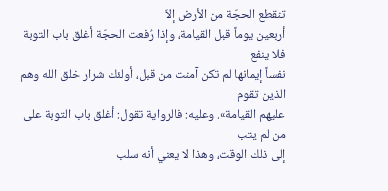تنقطع الحجّة من الأرض إلاّ
أربعين يوماً قبل القيامة، وإذا رُفعت الحجّة أغلق باب التوبة فلا ينفع
نفساً إيمانها لم تكن آمنت من قبل، أولئك شرار خلق الله وهم الذين تقوم
عليهم القيامة». وعليه: فالرواية تقول: أغلق باب التوبة على من لم يتب
إلى ذلك الوقت، وهذا لا يعني أنه سلب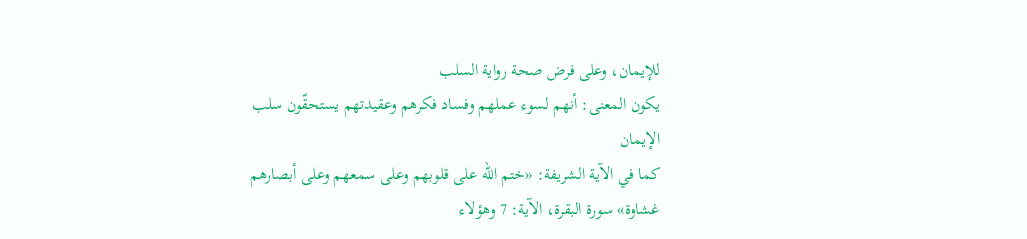للإيمان، وعلى فرض صحة رواية السلب
يكون المعنى: أنهم لسوء عملهم وفساد فكرهم وعقيدتهم يستحقّون سلب الإيمان
كما في الآية الشريفة: «ختم الله على قلوبهم وعلى سمعهم وعلى أبصارهم
غشاوة» سورة البقرة، الآية: 7 وهؤلاء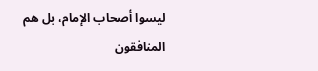ليسوا أصحاب الإمام، بل هم
المنافقون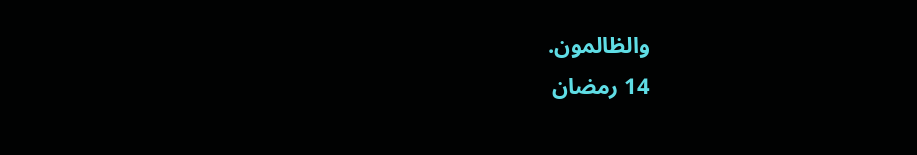والظالمون.
14 رمضان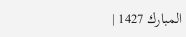المبارك 1427 |